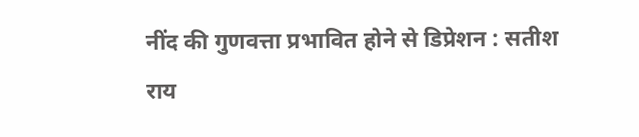नींद की गुणवत्ता प्रभावित होने से डिप्रेशन : सतीश राय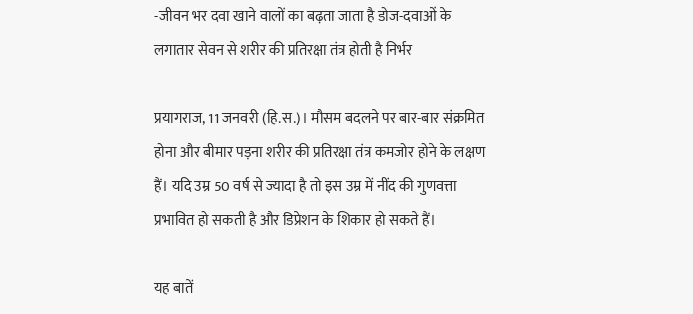-जीवन भर दवा खाने वालों का बढ़ता जाता है डोज-दवाओं के लगातार सेवन से शरीर की प्रतिरक्षा तंत्र होती है निर्भर

प्रयागराज, 11 जनवरी (हि.स.)। मौसम बदलने पर बार-बार संक्रमित होना और बीमार पड़ना शरीर की प्रतिरक्षा तंत्र कमजोर होने के लक्षण हैं। यदि उम्र 50 वर्ष से ज्यादा है तो इस उम्र में नींद की गुणवत्ता प्रभावित हो सकती है और डिप्रेशन के शिकार हो सकते हैं।

यह बातें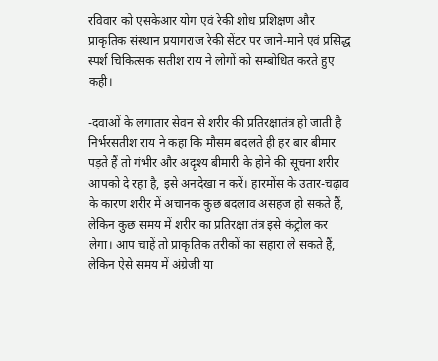रविवार को एसकेआर योग एवं रेकी शोध प्रशिक्षण और प्राकृतिक संस्थान प्रयागराज रेकी सेंटर पर जाने-माने एवं प्रसिद्ध स्पर्श चिकित्सक सतीश राय ने लोगों को सम्बोधित करते हुए कही।

-दवाओं के लगातार सेवन से शरीर की प्रतिरक्षातंत्र हो जाती है निर्भरसतीश राय ने कहा कि मौसम बदलते ही हर बार बीमार पड़ते हैं तो गंभीर और अदृश्य बीमारी के होने की सूचना शरीर आपको दे रहा है, इसे अनदेखा न करें। हारमोंस के उतार-चढ़ाव के कारण शरीर में अचानक कुछ बदलाव असहज हो सकते हैं, लेकिन कुछ समय में शरीर का प्रतिरक्षा तंत्र इसे कंट्रोल कर लेगा। आप चाहें तो प्राकृतिक तरीकों का सहारा ले सकते हैं, लेकिन ऐसे समय में अंग्रेजी या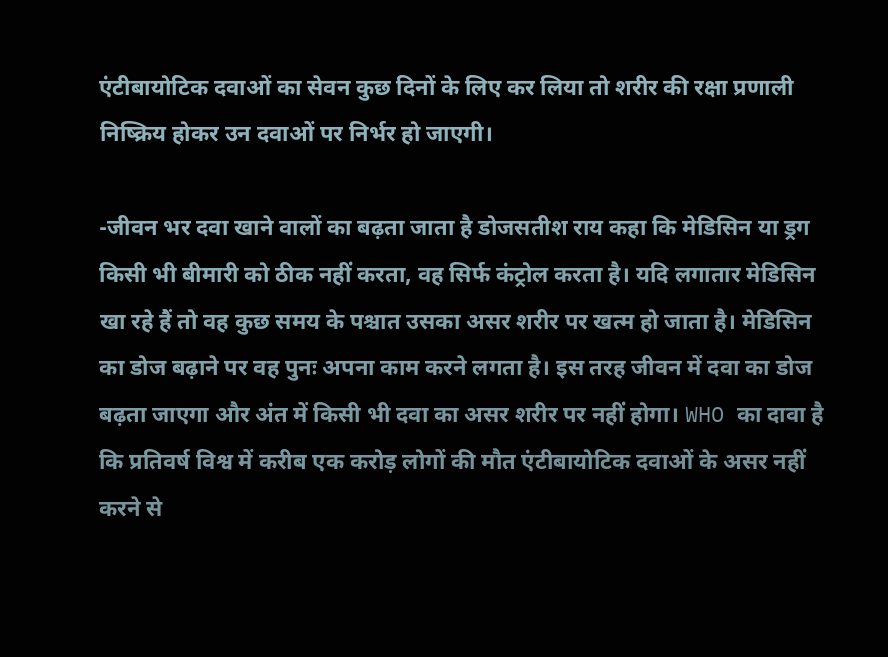एंटीबायोटिक दवाओं का सेवन कुछ दिनों के लिए कर लिया तो शरीर की रक्षा प्रणाली निष्क्रिय होकर उन दवाओं पर निर्भर हो जाएगी।

-जीवन भर दवा खाने वालों का बढ़ता जाता है डोजसतीश राय कहा कि मेडिसिन या ड्रग किसी भी बीमारी को ठीक नहीं करता, वह सिर्फ कंट्रोल करता है। यदि लगातार मेडिसिन खा रहे हैं तो वह कुछ समय के पश्चात उसका असर शरीर पर खत्म हो जाता है। मेडिसिन का डोज बढ़ाने पर वह पुनः अपना काम करने लगता है। इस तरह जीवन में दवा का डोज बढ़ता जाएगा और अंत में किसी भी दवा का असर शरीर पर नहीं होगा। WHO का दावा है कि प्रतिवर्ष विश्व में करीब एक करोड़ लोगों की मौत एंटीबायोटिक दवाओं के असर नहीं करने से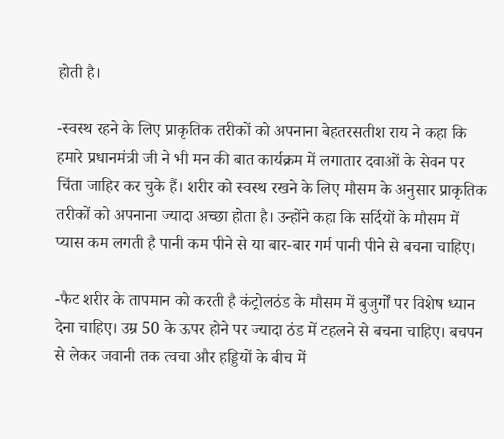होती है।

-स्वस्थ रहने के लिए प्राकृतिक तरीकों को अपनाना बेहतरसतीश राय ने कहा कि हमारे प्रधानमंत्री जी ने भी मन की बात कार्यक्रम में लगातार दवाओं के सेवन पर चिंता जाहिर कर चुके हैं। शरीर को स्वस्थ रखने के लिए मौसम के अनुसार प्राकृतिक तरीकों को अपनाना ज्यादा अच्छा होता है। उन्होंने कहा कि सर्दियों के मौसम में प्यास कम लगती है पानी कम पीने से या बार-बार गर्म पानी पीने से बचना चाहिए।

-फैट शरीर के तापमान को करती है कंट्रोलठंड के मौसम में बुजुर्गों पर विशेष ध्यान देना चाहिए। उम्र 50 के ऊपर होने पर ज्यादा ठंड में टहलने से बचना चाहिए। बचपन से लेकर जवानी तक त्वचा और हड्डियों के बीच में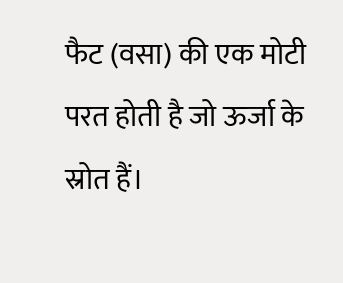फैट (वसा) की एक मोटी परत होती है जो ऊर्जा के स्रोत हैं।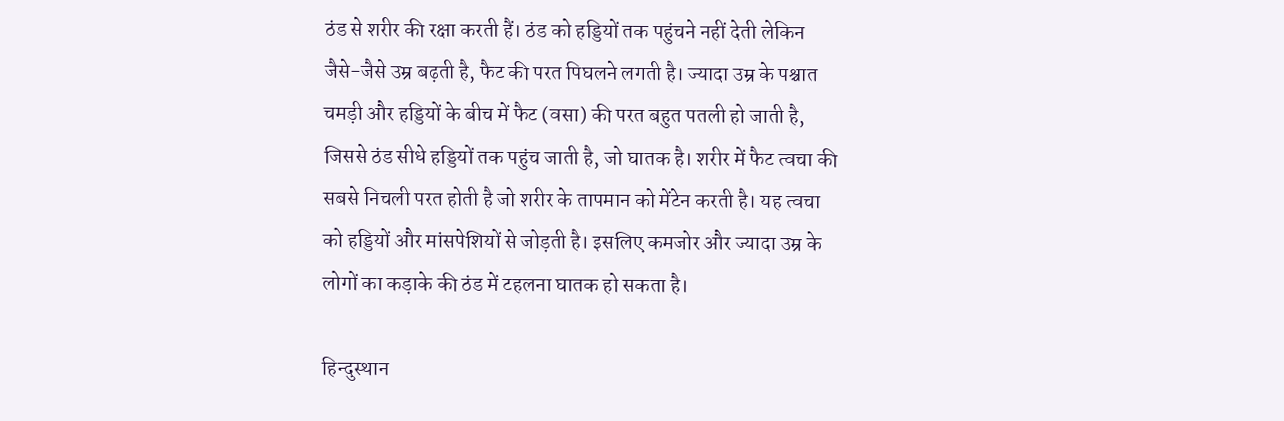ठंड से शरीर की रक्षा करती हैं। ठंड को हड्डियों तक पहुंचने नहीं देती लेकिन जैसे-जैसे उम्र बढ़ती है, फैट की परत पिघलने लगती है। ज्यादा उम्र के पश्चात चमड़ी और हड्डियों के बीच में फैट (वसा) की परत बहुत पतली हो जाती है, जिससे ठंड सीधे हड्डियों तक पहुंच जाती है, जो घातक है। शरीर में फैट त्वचा की सबसे निचली परत होती है जो शरीर के तापमान को मेंटेन करती है। यह त्वचा को हड्डियों और मांसपेशियों से जोड़ती है। इसलिए कमजोर और ज्यादा उम्र के लोगों का कड़ाके की ठंड में टहलना घातक हो सकता है।

हिन्दुस्थान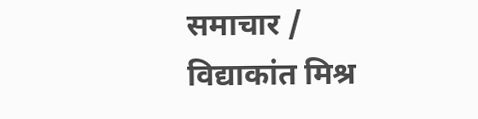समाचार / विद्याकांत मिश्र